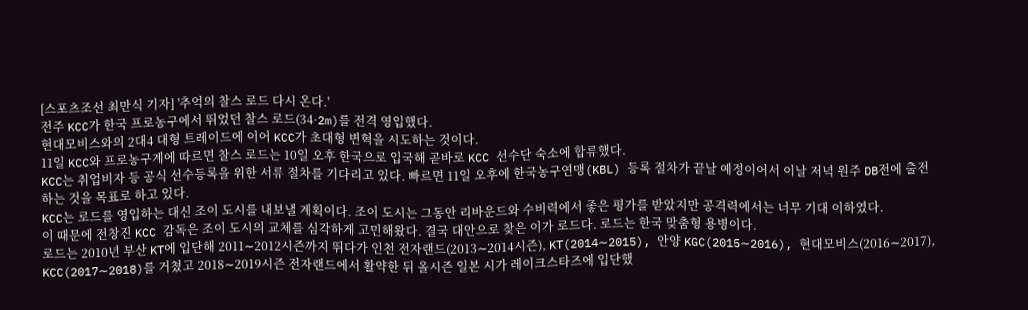[스포츠조선 최만식 기자] '추억의 찰스 로드 다시 온다.'
전주 KCC가 한국 프로농구에서 뛰었던 찰스 로드(34·2m)를 전격 영입했다.
현대모비스와의 2대4 대형 트레이드에 이어 KCC가 초대형 변혁을 시도하는 것이다.
11일 KCC와 프로농구계에 따르면 찰스 로드는 10일 오후 한국으로 입국해 곧바로 KCC 선수단 숙소에 합류했다.
KCC는 취업비자 등 공식 선수등록을 위한 서류 절차를 기다리고 있다. 빠르면 11일 오후에 한국농구연맹(KBL) 등록 절차가 끝날 예정이어서 이날 저녁 원주 DB전에 출전하는 것을 목표로 하고 있다.
KCC는 로드를 영입하는 대신 조이 도시를 내보낼 계획이다. 조이 도시는 그동안 리바운드와 수비력에서 좋은 평가를 받았지만 공격력에서는 너무 기대 이하였다.
이 때문에 전창진 KCC 감독은 조이 도시의 교체를 심각하게 고민해왔다. 결국 대안으로 찾은 이가 로드다. 로드는 한국 맞춤형 용병이다.
로드는 2010년 부산 KT에 입단해 2011∼2012시즌까지 뛰다가 인천 전자랜드(2013∼2014시즌), KT(2014∼2015), 안양 KGC(2015∼2016), 현대모비스(2016∼2017), KCC(2017∼2018)를 거쳤고 2018∼2019시즌 전자랜드에서 활약한 뒤 올시즌 일본 시가 레이크스타즈에 입단했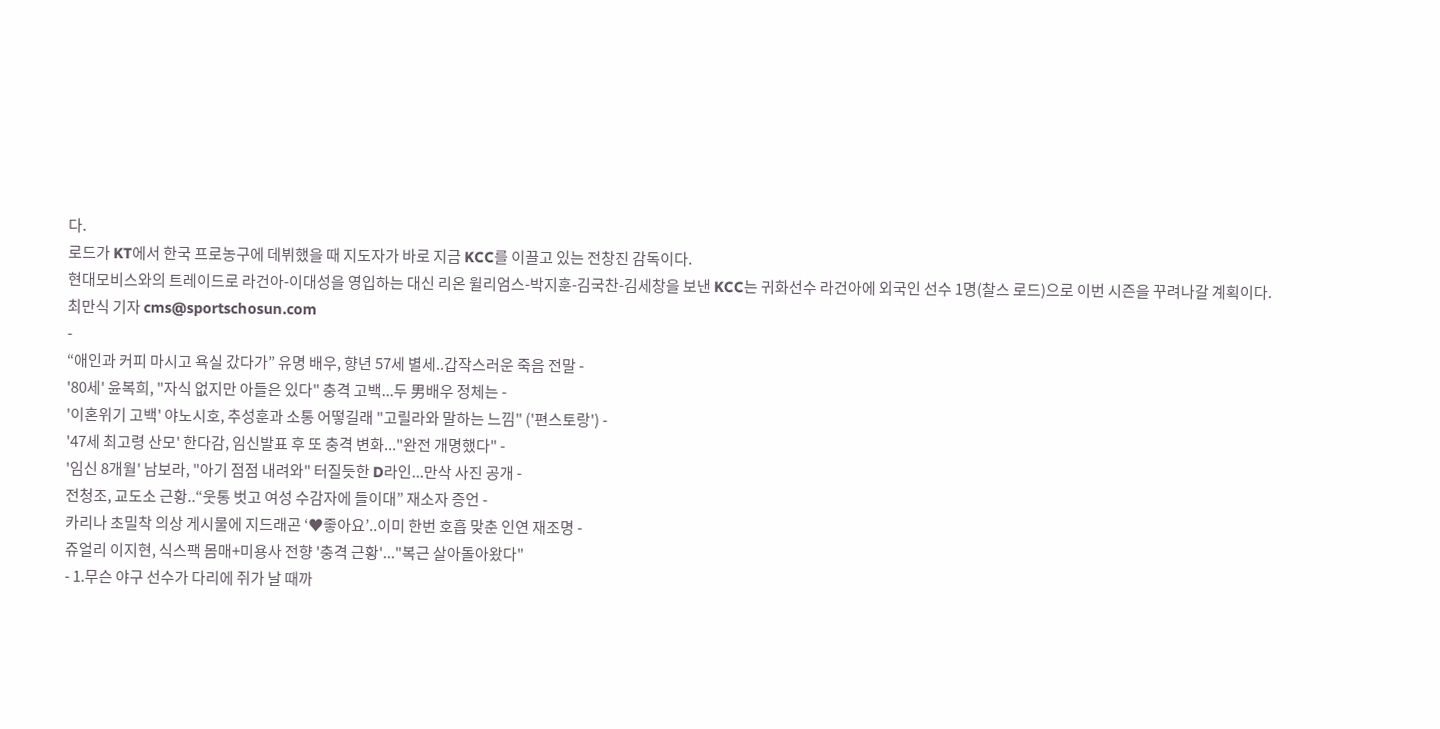다.
로드가 KT에서 한국 프로농구에 데뷔했을 때 지도자가 바로 지금 KCC를 이끌고 있는 전창진 감독이다.
현대모비스와의 트레이드로 라건아-이대성을 영입하는 대신 리온 윌리엄스-박지훈-김국찬-김세창을 보낸 KCC는 귀화선수 라건아에 외국인 선수 1명(찰스 로드)으로 이번 시즌을 꾸려나갈 계획이다.
최만식 기자 cms@sportschosun.com
-
“애인과 커피 마시고 욕실 갔다가” 유명 배우, 향년 57세 별세..갑작스러운 죽음 전말 -
'80세' 윤복희, "자식 없지만 아들은 있다" 충격 고백...두 男배우 정체는 -
'이혼위기 고백' 야노시호, 추성훈과 소통 어떻길래 "고릴라와 말하는 느낌" ('편스토랑') -
'47세 최고령 산모' 한다감, 임신발표 후 또 충격 변화..."완전 개명했다" -
'임신 8개월' 남보라, "아기 점점 내려와" 터질듯한 D라인...만삭 사진 공개 -
전청조, 교도소 근황..“웃통 벗고 여성 수감자에 들이대” 재소자 증언 -
카리나 초밀착 의상 게시물에 지드래곤 ‘♥좋아요’..이미 한번 호흡 맞춘 인연 재조명 -
쥬얼리 이지현, 식스팩 몸매+미용사 전향 '충격 근황'..."복근 살아돌아왔다"
- 1.무슨 야구 선수가 다리에 쥐가 날 때까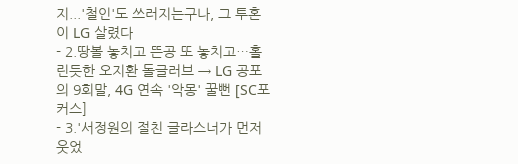지...'철인'도 쓰러지는구나, 그 투혼이 LG 살렸다
- 2.땅볼 놓치고 뜬공 또 놓치고…홀린듯한 오지환 돌글러브 → LG 공포의 9회말, 4G 연속 '악몽' 꿀뻔 [SC포커스]
- 3.'서정원의 절친 글라스너가 먼저 웃었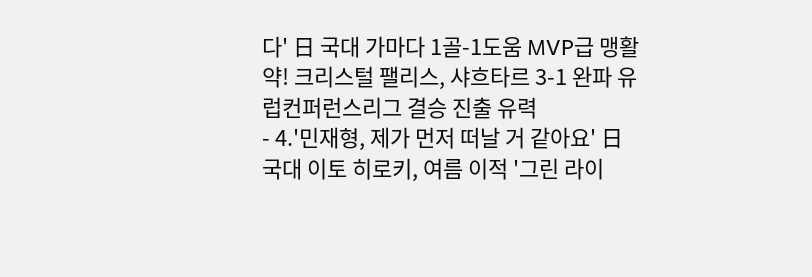다' 日 국대 가마다 1골-1도움 MVP급 맹활약! 크리스털 팰리스, 샤흐타르 3-1 완파 유럽컨퍼런스리그 결승 진출 유력
- 4.'민재형, 제가 먼저 떠날 거 같아요' 日 국대 이토 히로키, 여름 이적 '그린 라이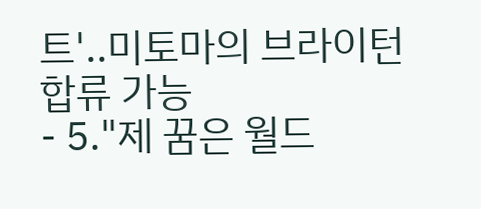트'..미토마의 브라이턴 합류 가능
- 5."제 꿈은 월드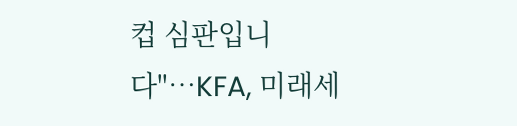컵 심판입니다"…KFA, 미래세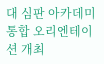대 심판 아카데미 통합 오리엔테이션 개최